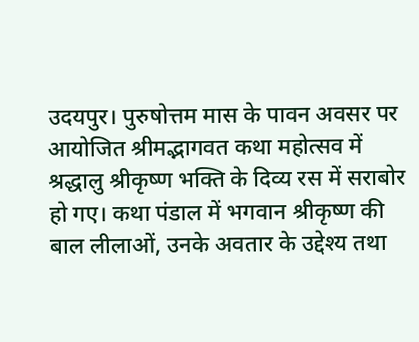उदयपुर। पुरुषोत्तम मास के पावन अवसर पर आयोजित श्रीमद्भागवत कथा महोत्सव में श्रद्धालु श्रीकृष्ण भक्ति के दिव्य रस में सराबोर हो गए। कथा पंडाल में भगवान श्रीकृष्ण की बाल लीलाओं, उनके अवतार के उद्देश्य तथा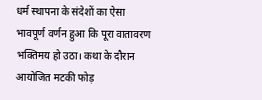धर्म स्थापना के संदेशों का ऐसा भावपूर्ण वर्णन हुआ कि पूरा वातावरण भक्तिमय हो उठा। कथा के दौरान आयोजित मटकी फोड़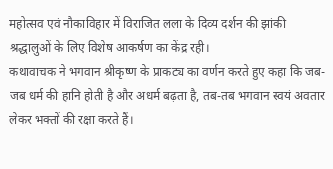महोत्सव एवं नौकाविहार में विराजित लला के दिव्य दर्शन की झांकी श्रद्धालुओं के लिए विशेष आकर्षण का केंद्र रही।
कथावाचक ने भगवान श्रीकृष्ण के प्राकट्य का वर्णन करते हुए कहा कि जब-जब धर्म की हानि होती है और अधर्म बढ़ता है, तब-तब भगवान स्वयं अवतार लेकर भक्तों की रक्षा करते हैं।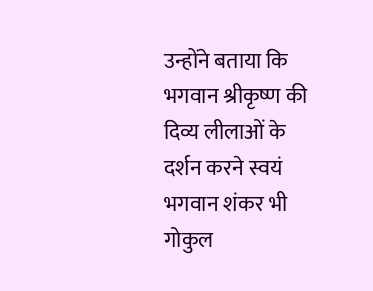उन्होंने बताया कि भगवान श्रीकृष्ण की दिव्य लीलाओं के दर्शन करने स्वयं भगवान शंकर भी गोकुल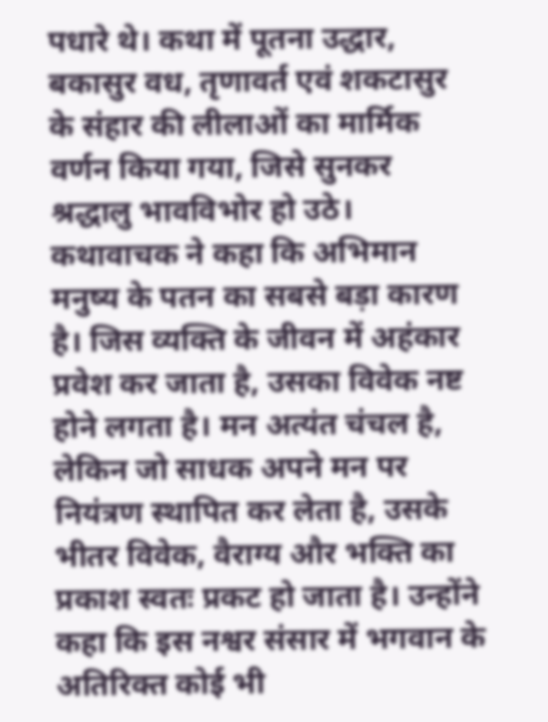पधारे थे। कथा में पूतना उद्धार, बकासुर वध, तृणावर्त एवं शकटासुर के संहार की लीलाओं का मार्मिक वर्णन किया गया, जिसे सुनकर श्रद्धालु भावविभोर हो उठे।
कथावाचक ने कहा कि अभिमान मनुष्य के पतन का सबसे बड़ा कारण है। जिस व्यक्ति के जीवन में अहंकार प्रवेश कर जाता है, उसका विवेक नष्ट होने लगता है। मन अत्यंत चंचल है, लेकिन जो साधक अपने मन पर नियंत्रण स्थापित कर लेता है, उसके भीतर विवेक, वैराग्य और भक्ति का प्रकाश स्वतः प्रकट हो जाता है। उन्होंने कहा कि इस नश्वर संसार में भगवान के अतिरिक्त कोई भी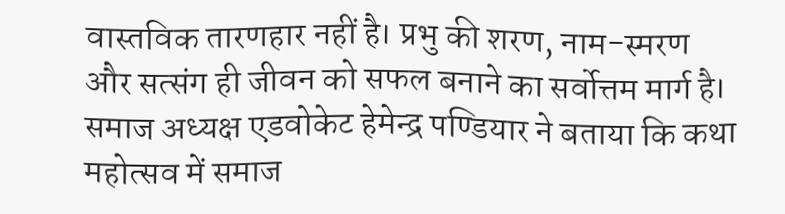वास्तविक तारणहार नहीं है। प्रभु की शरण, नाम-स्मरण और सत्संग ही जीवन को सफल बनाने का सर्वोत्तम मार्ग है।
समाज अध्यक्ष एडवोकेट हेमेन्द्र पण्डियार ने बताया कि कथा महोत्सव में समाज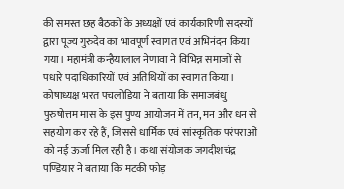की समस्त छह बैठकों के अध्यक्षों एवं कार्यकारिणी सदस्यों द्वारा पूज्य गुरुदेव का भावपूर्ण स्वागत एवं अभिनंदन किया गया। महामंत्री कन्हैयालाल नेणावा ने विभिन्न समाजों से पधारे पदाधिकारियों एवं अतिथियों का स्वागत किया।
कोषाध्यक्ष भरत पचलोडिया ने बताया कि समाजबंधु पुरुषोत्तम मास के इस पुण्य आयोजन में तन, मन और धन से सहयोग कर रहे हैं, जिससे धार्मिक एवं सांस्कृतिक परंपराओं को नई ऊर्जा मिल रही है। कथा संयोजक जगदीशचंद्र पण्डियार ने बताया कि मटकी फोड़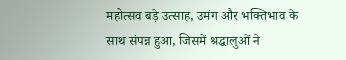महोत्सव बड़े उत्साह, उमंग और भक्तिभाव के साथ संपन्न हुआ, जिसमें श्रद्धालुओं ने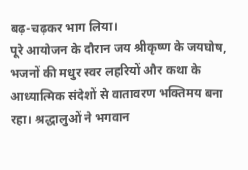बढ़-चढ़कर भाग लिया।
पूरे आयोजन के दौरान जय श्रीकृष्ण के जयघोष, भजनों की मधुर स्वर लहरियों और कथा के आध्यात्मिक संदेशों से वातावरण भक्तिमय बना रहा। श्रद्धालुओं ने भगवान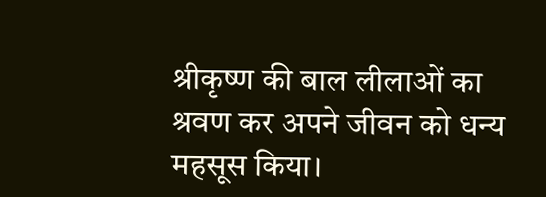श्रीकृष्ण की बाल लीलाओं का श्रवण कर अपने जीवन को धन्य महसूस किया।